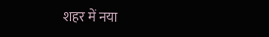शहर में नया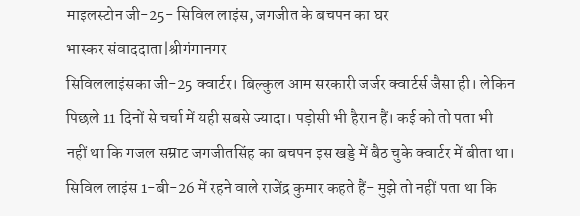माइलस्टोन जी-25- सिविल लाइंस, जगजीत के बचपन का घर
भास्कर संवाददाता|श्रीगंगानगर
सिविललाइंसका जी-25 क्वार्टर। बिल्कुल आम सरकारी जर्जर क्वार्टर्स जैसा ही। लेकिन पिछले 11 दिनों से चर्चा में यही सबसे ज्यादा। पड़ोसी भी हैरान हैं। कई को तो पता भी नहीं था कि गजल सम्राट जगजीतसिंह का बचपन इस खड्डे में बैठ चुके क्वार्टर में बीता था। सिविल लाइंस 1-बी-26 में रहने वाले राजेंद्र कुमार कहते हैं- मुझे तो नहीं पता था कि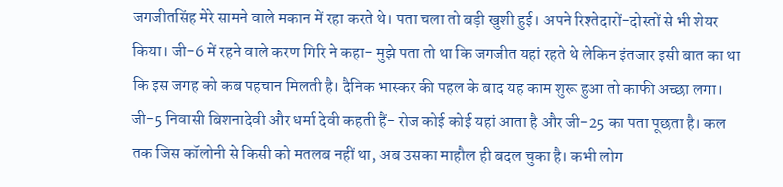जगजीतसिंह मेरे सामने वाले मकान में रहा करते थे। पता चला तो बड़ी खुशी हुई। अपने रिश्तेदारों-दोस्तों से भी शेयर किया। जी-6 में रहने वाले करण गिरि ने कहा- मुझे पता तो था कि जगजीत यहां रहते थे लेकिन इंतजार इसी बात का था कि इस जगह को कब पहचान मिलती है। दैनिक भास्कर की पहल के बाद यह काम शुरू हुआ तो काफी अच्छा लगा। जी-5 निवासी बिशनादेवी और धर्मा देवी कहती हैं- रोज कोई कोई यहां आता है और जी-25 का पता पूछता है। कल तक जिस कॉलोनी से किसी को मतलब नहीं था, अब उसका माहौल ही बदल चुका है। कभी लोग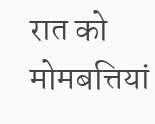रात को मोमबत्तियां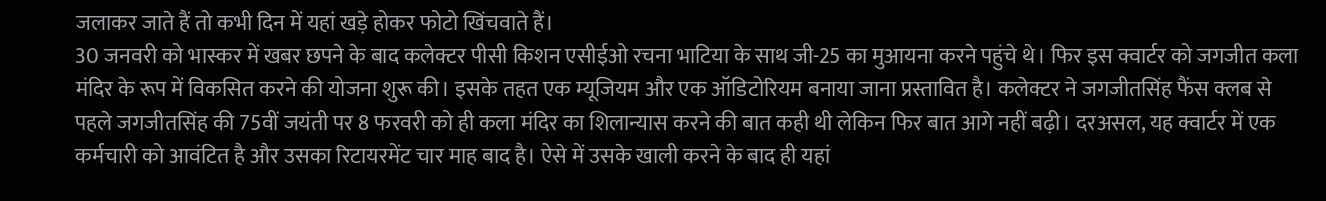जलाकर जाते हैं तो कभी दिन में यहां खड़े होकर फोटो खिंचवाते हैं।
30 जनवरी को भास्कर में खबर छपने के बाद कलेक्टर पीसी किशन एसीईओ रचना भाटिया के साथ जी-25 का मुआयना करने पहुंचे थे। फिर इस क्वार्टर को जगजीत कला मंदिर के रूप में विकसित करने की योजना शुरू की। इसके तहत एक म्यूजियम और एक ऑडिटोरियम बनाया जाना प्रस्तावित है। कलेक्टर ने जगजीतसिंह फैंस क्लब से पहले जगजीतसिंह की 75वीं जयंती पर 8 फरवरी को ही कला मंदिर का शिलान्यास करने की बात कही थी लेकिन फिर बात आगे नहीं बढ़ी। दरअसल, यह क्वार्टर में एक कर्मचारी को आवंटित है और उसका रिटायरमेंट चार माह बाद है। ऐसे में उसके खाली करने के बाद ही यहां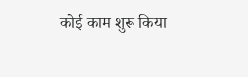कोई काम शुरू किया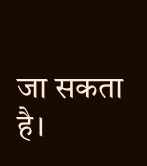जा सकता है।